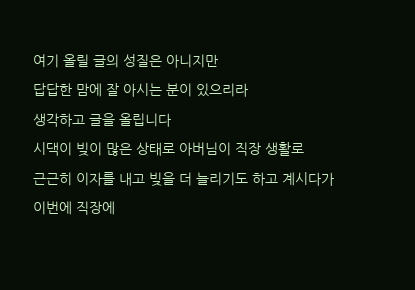여기 올릴 글의 성질은 아니지만
답답한 맘에 잘 아시는 분이 있으리라
생각하고 글을 올립니다
시댁이 빚이 많은 상태로 아버님이 직장 생활로
근근히 이자를 내고 빚을 더 늘리기도 하고 계시다가
이번에 직장에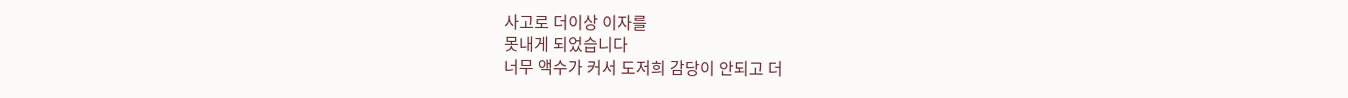사고로 더이상 이자를
못내게 되었습니다
너무 액수가 커서 도저희 감당이 안되고 더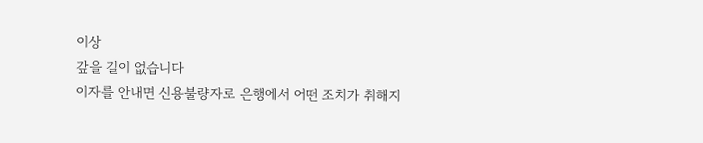이상
갚을 길이 없습니다
이자를 안내면 신용불량자로 은행에서 어떤 조치가 취해지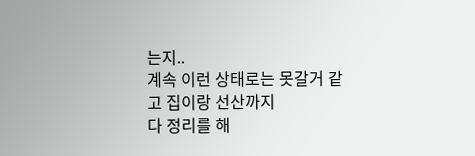는지..
계속 이런 상태로는 못갈거 같고 집이랑 선산까지
다 정리를 해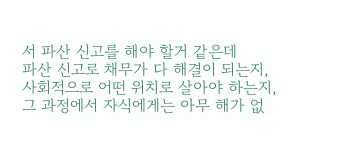서 파산 신고를 해야 할거 같은데
파산 신고로 채무가 다 해결이 되는지,
사회적으로 어떤 위치로 살아야 하는지,
그 과정에서 자식에게는 아무 해가 없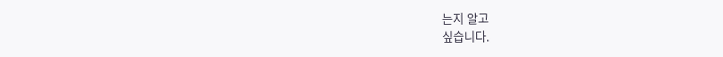는지 알고
싶습니다.